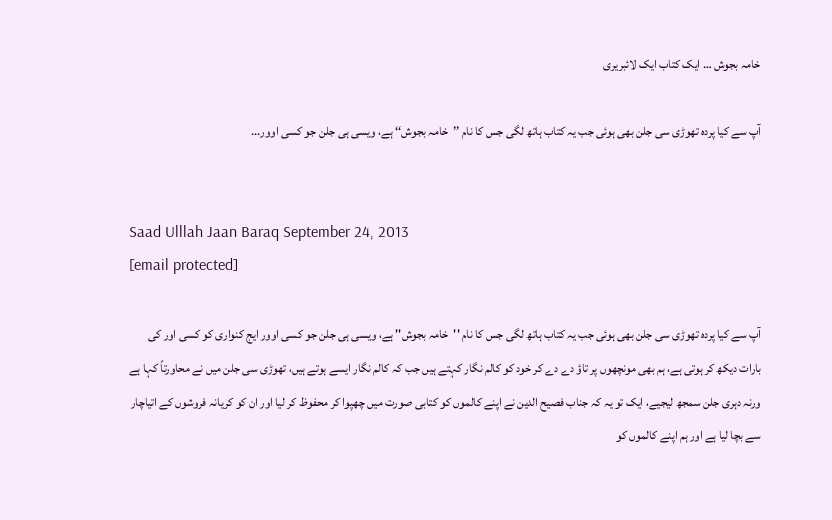خامہ بجوش … ایک کتاب ایک لائبریری

آپ سے کیا پردہ تھوڑی سی جلن بھی ہوئی جب یہ کتاب ہاتھ لگی جس کا نام ’’خامہ بجوش‘‘ ہے، ویسی ہی جلن جو کسی اوور...


Saad Ulllah Jaan Baraq September 24, 2013
[email protected]

آپ سے کیا پردہ تھوڑی سی جلن بھی ہوئی جب یہ کتاب ہاتھ لگی جس کا نام ''خامہ بجوش'' ہے، ویسی ہی جلن جو کسی اوور ایج کنواری کو کسی اور کی بارات دیکھ کر ہوتی ہے، ہم بھی مونچھوں پر تاؤ دے دے کر خود کو کالم نگار کہتے ہیں جب کہ کالم نگار ایسے ہوتے ہیں، تھوڑی سی جلن میں نے محاورتاً کہا ہے ورنہ دہری جلن سمجھ لیجیے، ایک تو یہ کہ جناب فصیح الدین نے اپنے کالموں کو کتابی صورت میں چھپوا کر محفوظ کر لیا اور ان کو کریانہ فروشوں کے اتیاچار سے بچا لیا ہے اور ہم اپنے کالموں کو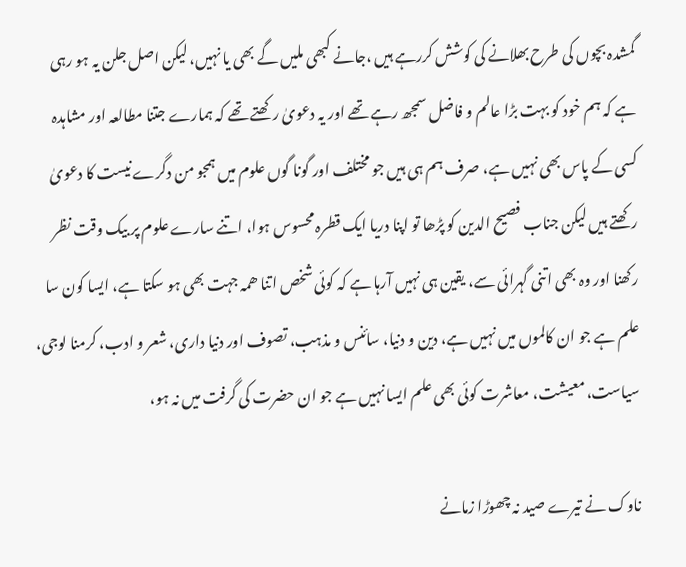گمشدہ بچوں کی طرح بھلانے کی کوشش کررہے ہیں ،جانے کبھی ملیں گے بھی یا نہیں، لیکن اصل جلن یہ ہو رہی ہے کہ ہم خود کو بہت بڑا عالم و فاضل سمجھ رہے تھے اور یہ دعویٰ رکھتے تھے کہ ہمارے جتنا مطالعہ اور مشاہدہ کسی کے پاس بھی نہیں ہے، صرف ہم ہی ہیں جو مختلف اور گونا گوں علوم میں ہمجو من دگرے نیست کا دعویٰ رکھتے ہیں لیکن جناب فصیح الدین کو پڑھا تو اپنا دریا ایک قطرہ محسوس ہوا، اتنے سارے علوم پر بیک وقت نظر رکھنا اور وہ بھی اتنی گہرائی سے، یقین ہی نہیں آرہا ہے کہ کوئی شخص اتنا ھمہ جہت بھی ہو سکتا ہے، ایسا کون سا علم ہے جو ان کالموں میں نہیں ہے، دین و دنیا، سائنس و مذہب، تصوف اور دنیا داری، شعر و ادب، کرمنا لوجی، سیاست، معیشت، معاشرت کوئی بھی علم ایسا نہیں ہے جو ان حضرت کی گرفت میں نہ ہو،

ناوک نے تیرے صید نہ چھوڑا زمانے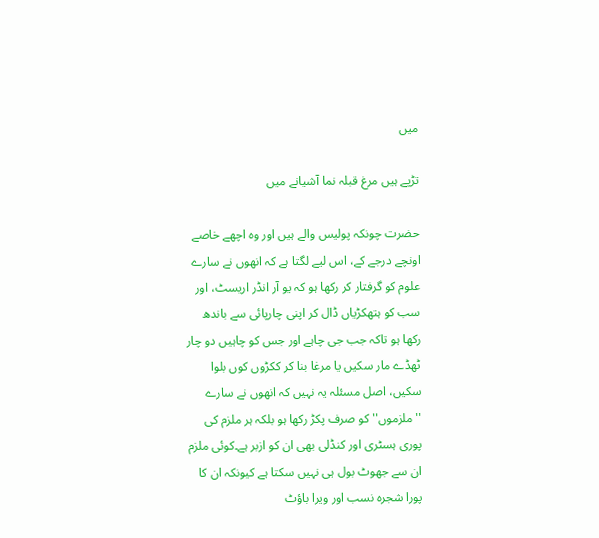میں

تڑپے ہیں مرغ قبلہ نما آشیانے میں

حضرت چونکہ پولیس والے ہیں اور وہ اچھے خاصے اونچے درجے کے، اس لیے لگتا ہے کہ انھوں نے سارے علوم کو گرفتار کر رکھا ہو کہ یو آر انڈر اریسٹ، اور سب کو ہتھکڑیاں ڈال کر اپنی چارپائی سے باندھ رکھا ہو تاکہ جب جی چاہے اور جس کو چاہیں دو چار ٹھڈے مار سکیں یا مرغا بنا کر ککڑوں کوں بلوا سکیں، اصل مسئلہ یہ نہیں کہ انھوں نے سارے ''ملزموں'' کو صرف پکڑ رکھا ہو بلکہ ہر ملزم کی پوری ہسٹری اور کنڈلی بھی ان کو ازبر ہے۔کوئی ملزم ان سے جھوٹ بول ہی نہیں سکتا ہے کیونکہ ان کا پورا شجرہ نسب اور ویرا باؤٹ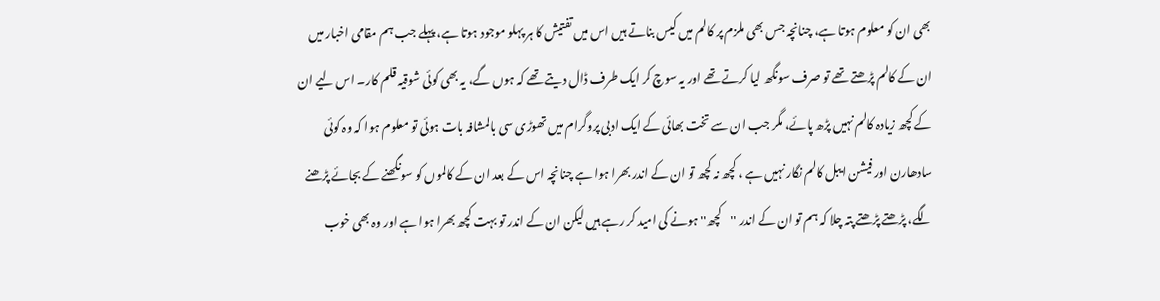بھی ان کو معلوم ہوتا ہے، چنانچہ جس بھی ملزم پر کالم میں کیس بناتے ہیں اس میں تفتیش کا ہر پہلو موجود ہوتا ہے، پہلے جب ہم مقامی اخبار میں ان کے کالم پڑھتے تھے تو صرف سونگھ لیا کرتے تھے اور یہ سوچ کر ایک طرف ڈال دیتے تھے کہ ہوں گے، یہ بھی کوئی شوقیہ قلم کار۔ اس لیے ان کے کچھ زیادہ کالم نہیں پڑھ پائے، مگر جب ان سے تخت بھائی کے ایک ادبی پروگرام میں تھوڑی سی بالمشافہ بات ہوئی تو معلوم ہوا کہ وہ کوئی سادھارن اور فیشن ایبل کالم نگار نہیں ہے ، کچھ نہ کچھ تو ان کے اندر بھرا ہوا ہے چنانچہ اس کے بعد ان کے کالموں کو سونگھنے کے بجائے پڑھنے لگے، پڑھتے پڑھتے پتہ چلا کہ ہم تو ان کے اندر ''کچھ'' ہونے کی امید کر رہے ہیں لیکن ان کے اندر تو بہت کچھ بھرا ہوا ہے اور وہ بھی خوب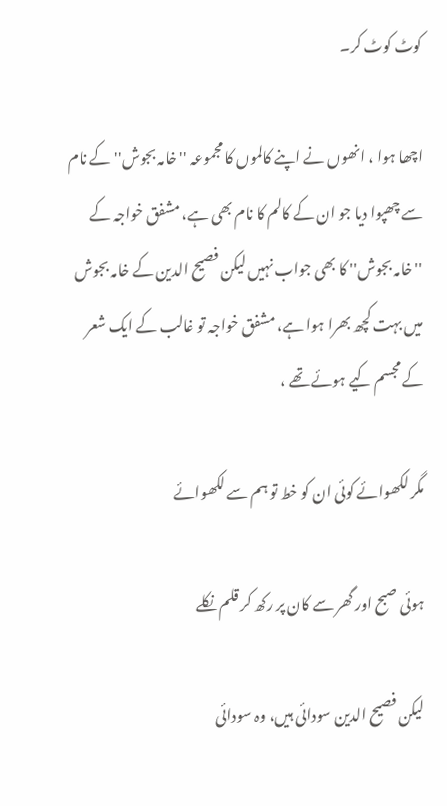کوٹ کوٹ کر۔

اچھا ہوا ، انھوں نے اپنے کالموں کا مجموعہ ''خامہ بجوش'' کے نام سے چھپوا دیا جو ان کے کالم کا نام بھی ہے، مشفق خواجہ کے ''خامہ بجوش'' کا بھی جواب نہیں لیکن فصیح الدین کے خامہ بجوش میں بہت کچھ بھرا ہوا ہے، مشفق خواجہ تو غالب کے ایک شعر کے مجسم کیے ہوئے تھے ،

مگر لکھوائے کوئی ان کو خط تو ہم سے لکھوائے

ہوئی صبح اور گھر سے کان پر رکھ کر قلم نکلے

لیکن فصیح الدین سودائی ہیں، وہ سودائی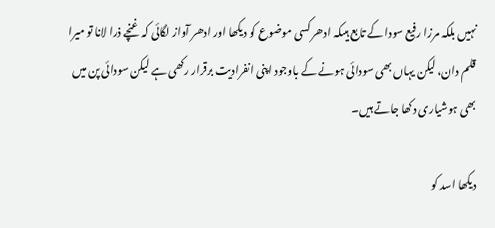نہیں بلکہ مرزا رفیع سودا کے تابع ہیںکہ ادھر کسی موضوع کو دیکھا اور ادھر آواز لگائی کہ غنچے ذرا لانا تو میرا قلم دان، لیکن یہاں بھی سودائی ہونے کے باوجود اپنی انفرادیت برقرار رکھی ہے لیکن سودائی پن میں بھی ہوشیاری دکھا جاتے ہیں۔

دیکھا اسد کو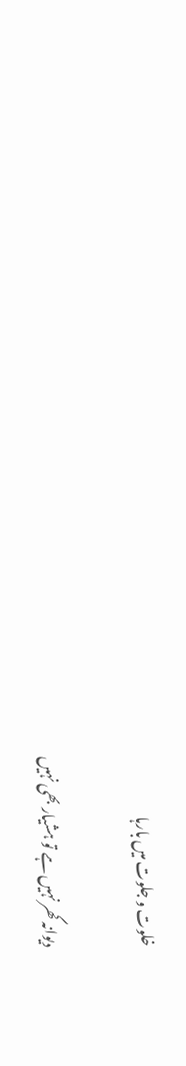خلوت و جلوت میں بارہا

دیوانہ گھر نہیں ہے تو ہشیار بھی نہیں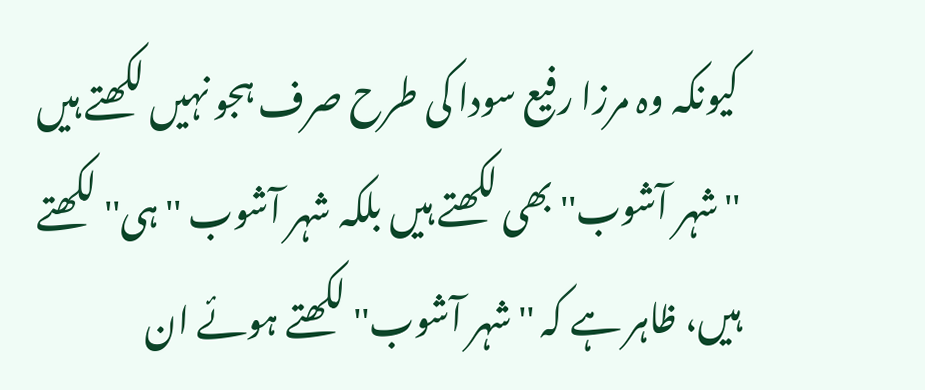کیونکہ وہ مرزا رفیع سودا کی طرح صرف ہجو نہیں لکھتے ہیں ''شہر آشوب'' بھی لکھتے ہیں بلکہ شہر آشوب ''ہی'' لکھتے ہیں، ظاہر ہے کہ ''شہر آشوب'' لکھتے ہوئے ان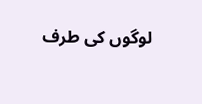لوگوں کی طرف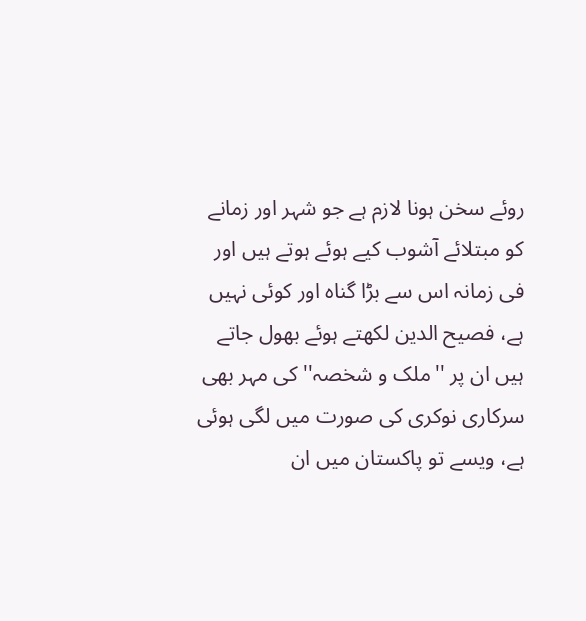روئے سخن ہونا لازم ہے جو شہر اور زمانے کو مبتلائے آشوب کیے ہوئے ہوتے ہیں اور فی زمانہ اس سے بڑا گناہ اور کوئی نہیں ہے، فصیح الدین لکھتے ہوئے بھول جاتے ہیں ان پر ''ملک و شخصہ'' کی مہر بھی سرکاری نوکری کی صورت میں لگی ہوئی ہے، ویسے تو پاکستان میں ان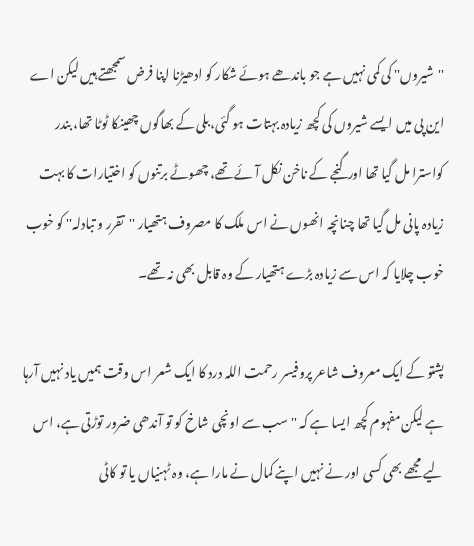''شیروں'' کی کمی نہیں ہے جو باندھے ہوئے شکار کو ادھیڑنا اپنا فرض سمجھتے ہیں لیکن اے این پی میں ایسے شیروں کی کچھ زیادہ بہتات ہو گئی،بلی کے بھاگوں چھینکا ٹوٹا تھا، بندر کواسترا مل گیا تھا اور گنجے کے ناخن نکل آئے تھے، چھوٹے برتنوں کو اختیارات کا بہت زیادہ پانی مل گیا تھا چنانچہ انھوں نے اس ملک کا مصروف ہتھیار ''تقرر و تبادلہ'' کو خوب خوب چلایا کہ اس سے زیادہ بڑے ہتھیار کے وہ قابل بھی نہ تھے۔

پشتو کے ایک معروف شاعر پروفیسر رحمت اللہ درد کا ایک شعر اس وقت ہمیں یاد نہیں آرہا ہے لیکن مفہوم کچھ ایسا ہے کہ ''سب سے اونچی شاخ کو تو آندھی ضرور توڑتی ہے، اس لیے مجھے بھی کسی اور نے نہیں اپنے کمال نے مارا ہے، وہ ٹہنیاں یا تو کاٹی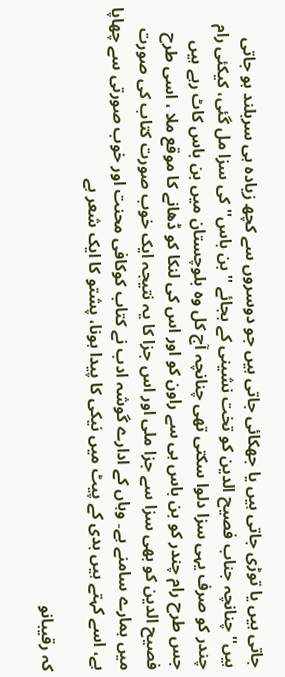جاتی ہیں یا توڑی جاتی ہیں یا جھکائی جاتی ہیں جو دوسروں سے کچھ زیادہ ہی سربلند ہو جاتی ہیں'' چنانچہ جناب فصیح الدین کو تخت نشینی کے بجائے ''بن باس'' کی سزا مل گئی، کیکئی رام چندر کو صرف یہی سزا دلوا سکتی تھی چنانچہ آج کل وہ بلوچستان میں بن باس کاٹ رہے ہیں جس طرح رام چندر کو بن باس ہی سے راون کو اور اس کی لنکا کو ڈھانے کا موقع ملا ، اسی طرح فصیح الدین کو بھی سزا سے جزا ملی اور اس جزا کا یہ نتیجہ ایک خوب صورت کتاب کی صورت میں ہمارے سامنے ہے۔ وہاں کے ادارے گوشہ ادب نے کتاب کوکافی محنت اور خوب صورتی سے چھاپا ہے، اسے کہتے ہیں بدی کے پیٹ میں نیکی کا پیدا ہونا، پشتو کا ایک شعر ہے

کہ رقیبانو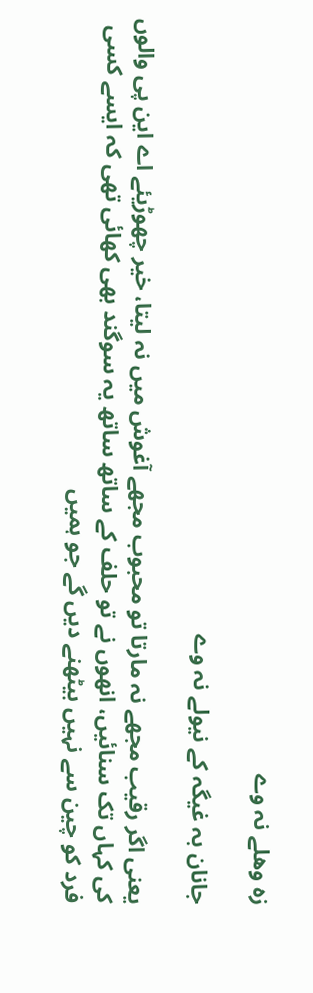زہ وھلے نہ وے

جانان بہ غیگہ کے نیولے نہ وے

یعنی اگر رقیب مجھے نہ مارتا تو محبوب مجھے آغوش میں نہ لیتا، خیر چھوڑیئے اے این پی والوں کی کہاں تک سنائیں، انھوں نے تو حلف کے ساتھ ساتھ یہ سوگند بھی کھائی تھی کہ ایسے کسی فرد کو چین سے نہیں بیٹھنے دیں گے جو ہمیں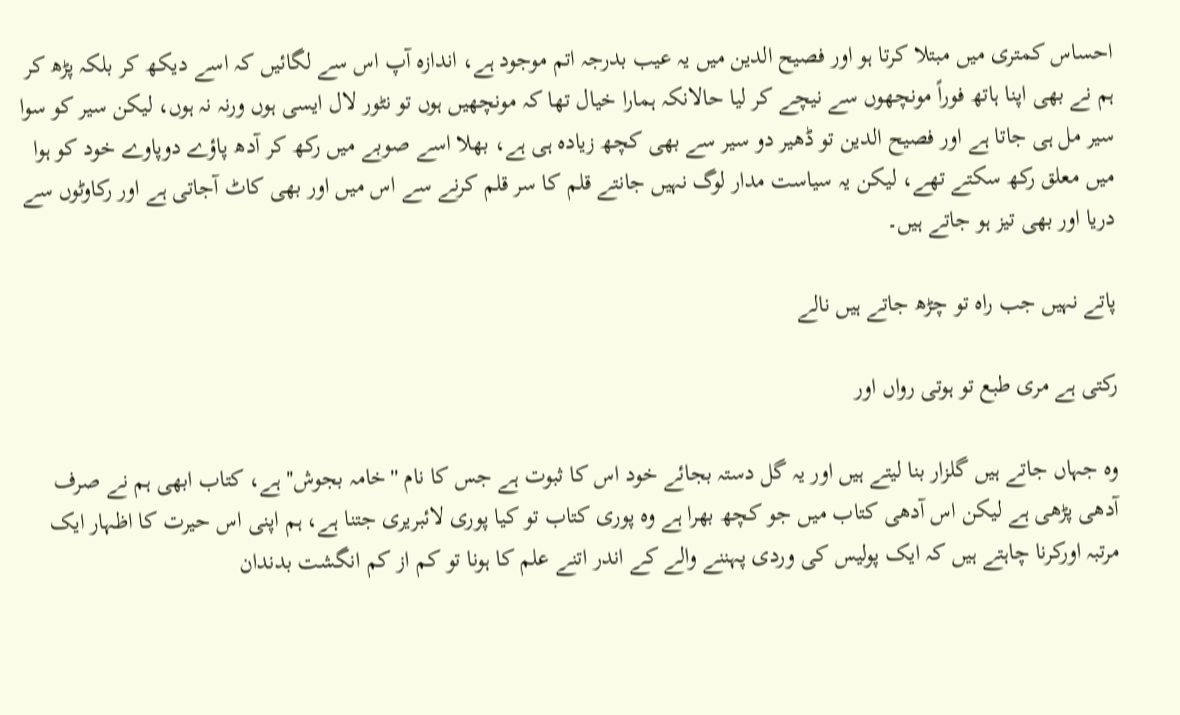احساس کمتری میں مبتلا کرتا ہو اور فصیح الدین میں یہ عیب بدرجہ اتم موجود ہے، اندازہ آپ اس سے لگائیں کہ اسے دیکھ کر بلکہ پڑھ کر ہم نے بھی اپنا ہاتھ فوراً مونچھوں سے نیچے کر لیا حالانکہ ہمارا خیال تھا کہ مونچھیں ہوں تو نٹور لال ایسی ہوں ورنہ نہ ہوں، لیکن سیر کو سوا سیر مل ہی جاتا ہے اور فصیح الدین تو ڈھیر دو سیر سے بھی کچھ زیادہ ہی ہے، بھلا اسے صوبے میں رکھ کر آدھ پاؤے دوپاوے خود کو ہوا میں معلق رکھ سکتے تھے، لیکن یہ سیاست مدار لوگ نہیں جانتے قلم کا سر قلم کرنے سے اس میں اور بھی کاٹ آجاتی ہے اور رکاوٹوں سے دریا اور بھی تیز ہو جاتے ہیں۔

پاتے نہیں جب راہ تو چڑھ جاتے ہیں نالے

رکتی ہے مری طبع تو ہوتی رواں اور

وہ جہاں جاتے ہیں گلزار بنا لیتے ہیں اور یہ گل دستہ بجائے خود اس کا ثبوت ہے جس کا نام ''خامہ بجوش'' ہے، کتاب ابھی ہم نے صرف آدھی پڑھی ہے لیکن اس آدھی کتاب میں جو کچھ بھرا ہے وہ پوری کتاب تو کیا پوری لائبریری جتنا ہے، ہم اپنی اس حیرت کا اظہار ایک مرتبہ اورکرنا چاہتے ہیں کہ ایک پولیس کی وردی پہننے والے کے اندر اتنے علم کا ہونا تو کم از کم انگشت بدندان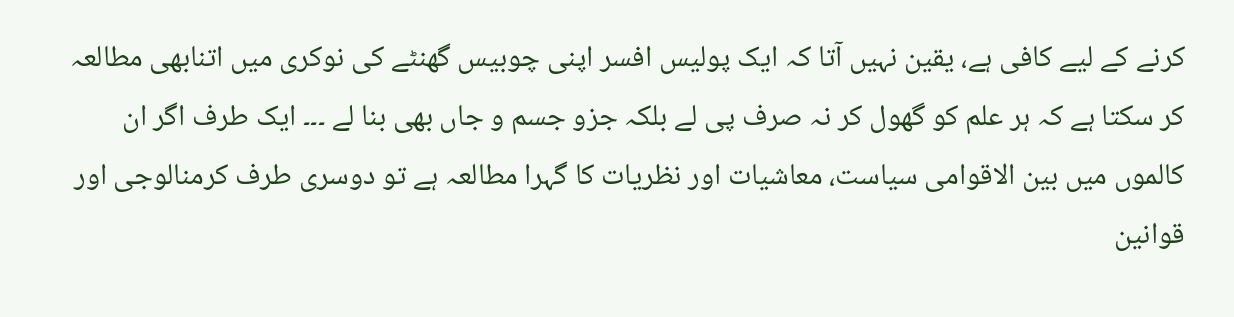کرنے کے لیے کافی ہے، یقین نہیں آتا کہ ایک پولیس افسر اپنی چوبیس گھنٹے کی نوکری میں اتنابھی مطالعہ کر سکتا ہے کہ ہر علم کو گھول کر نہ صرف پی لے بلکہ جزو جسم و جاں بھی بنا لے ۔۔۔ ایک طرف اگر ان کالموں میں بین الاقوامی سیاست، معاشیات اور نظریات کا گہرا مطالعہ ہے تو دوسری طرف کرمنالوجی اور قوانین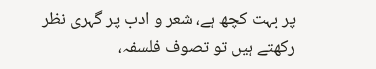پر بہت کچھ ہے، شعر و ادب پر گہری نظر رکھتے ہیں تو تصوف فلسفہ،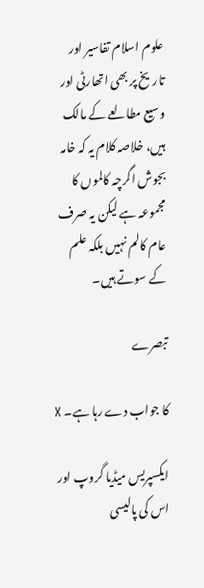علوم اسلام تفاسیر اور تاریخ پر بھی اتھارٹی اور وسیع مطالعے کے مالک ہیں، خلاصہ کلام یہ کہ خامہ بجوش اگرچہ کالموں کا مجموعہ ہے لیکن یہ صرف عام کالم نہیں بلکہ علم کے سوتے ہیں۔

تبصرے

کا جواب دے رہا ہے۔ X

ایکسپریس میڈیا گروپ اور اس کی پالیسی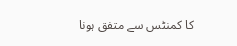کا کمنٹس سے متفق ہونا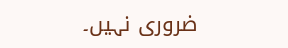ضروری نہیں۔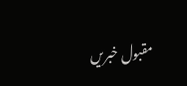مقبول خبریں